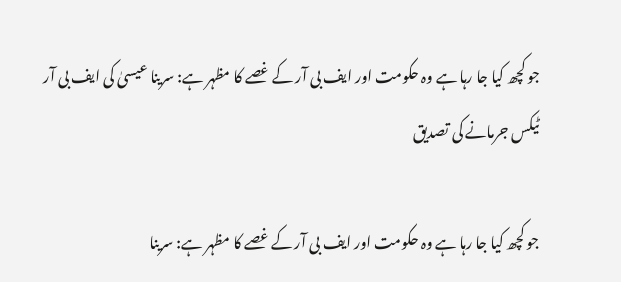جو کچھ کیا جا رہا ہے وہ حکومت اور ایف بی آر کے غصے کا مظہر ہے: سرینا عیسیٰ کی ایف بی آر ٹیکس جرمانے کی تصدیق

جو کچھ کیا جا رہا ہے وہ حکومت اور ایف بی آر کے غصے کا مظہر ہے: سرینا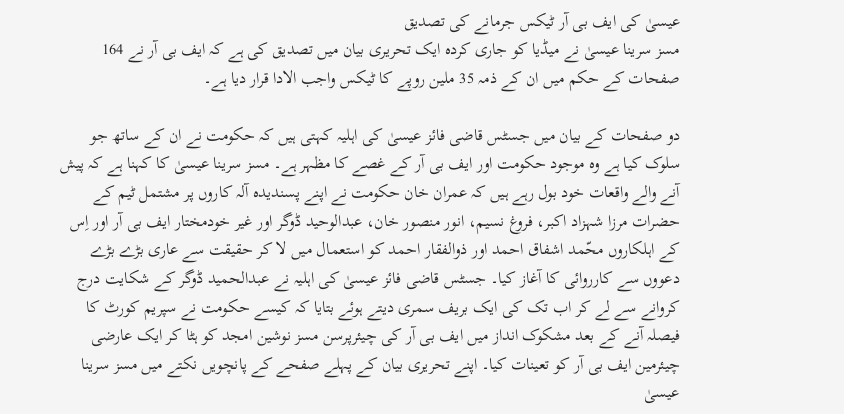عیسیٰ کی ایف بی آر ٹیکس جرمانے کی تصدیق
مسز سرینا عیسیٰ نے میڈیا کو جاری کردہ ایک تحریری بیان میں تصدیق کی ہے کہ ایف بی آر نے 164 صفحات کے حکم میں ان کے ذمہ 35 ملین روپے کا ٹیکس واجب الادا قرار دیا ہے۔

دو صفحات کے بیان میں جسٹس قاضی فائز عیسیٰ کی اہلیہ کہتی ہیں کہ حکومت نے ان کے ساتھ جو سلوک کیا ہے وہ موجود حکومت اور ایف بی آر کے غصے کا مظہر ہے۔ مسز سرینا عیسیٰ کا کہنا ہے کہ پیش آنے والے واقعات خود بول رہے ہیں کہ عمران خان حکومت نے اپنے پسندیدہ آلہ کاروں پر مشتمل ٹیم کے حضرات مرزا شہزاد اکبر، فروغ نسیم، انور منصور خان، عبدالوحید ڈوگر اور غیر خودمختار ایف بی آر اور اِس کے اہلکاروں محّمد اشفاق احمد اور ذوالفقار احمد کو استعمال میں لا کر حقیقت سے عاری بڑے بڑے دعووں سے کارروائی کا آغاز کیا۔ جسٹس قاضی فائز عیسیٰ کی اہلیہ نے عبدالحمید ڈوگر کے شکایت درج کروانے سے لے کر اب تک کی ایک بریف سمری دیتے ہوئے بتایا کہ کیسے حکومت نے سپریم کورٹ کا فیصلہ آنے کے بعد مشکوک انداز میں ایف بی آر کی چیئرپرسن مسز نوشین امجد کو ہٹا کر ایک عارضی چیئرمین ایف بی آر کو تعینات کیا۔ اپنے تحریری بیان کے پہلے صفحے کے پانچویں نکتے میں مسز سرینا عیسیٰ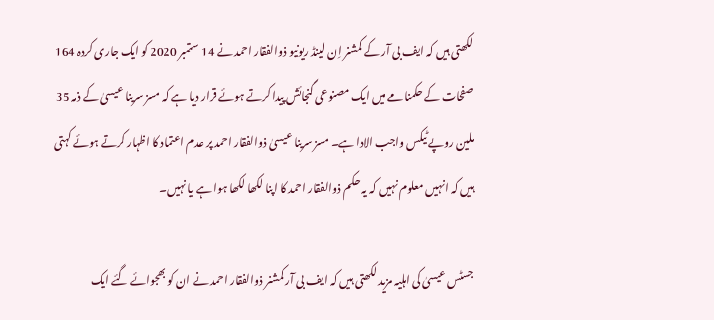لکھتی ہیں کہ ایف بی آر کے کمشنر اِن لینڈ ریونیو ذوالفقار احمد نے 14 ستمبر 2020 کو ایک جاری کردہ 164 صفحات کے حکمنامے میں ایک مصنوعی گنجائش پیدا کرتے ہوئے قرار دیا ہے کہ مسز سرینا عیسیٰ کے ذمہ 35 ملین روپے ٹیکس واجب الادا ہے۔ مسز سرینا عیسیٰ ذوالفقار احمد پر عدم اعتماد کا اظہار کرتے ہوئے کہتی ہیں کہ انہیں معلوم نہیں کہ یہ حکم ذوالفقار احمد کا اپنا لکھا لکھا ہوا ہے یا نہیں۔

جسٹس عیسیٰ کی اہلیہ مزید لکھتی ہیں کہ ایف بی آر کمشنر ذوالفقار احمد نے ان کو بھجوائے گئے ایک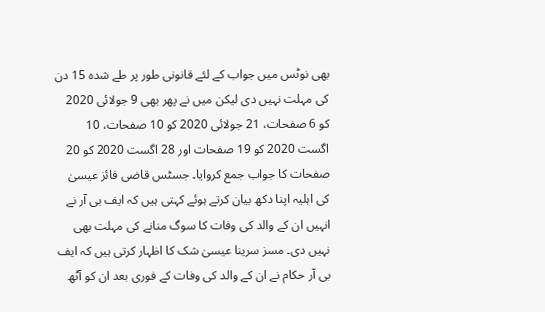بھی نوٹس میں جواب کے لئے قانونی طور پر طے شدہ 15 دن کی مہلت نہیں دی لیکن میں نے پھر بھی 9 جولائی 2020 کو 6 صفحات، 21 جولائی 2020 کو 10 صفحات، 10 اگست 2020 کو 19 صفحات اور 28 اگست 2020 کو 20 صفحات کا جواب جمع کروایا۔ جسٹس قاضی فائز عیسیٰ کی اہلیہ اپنا دکھ بیان کرتے ہوئے کہتی ہیں کہ ایف بی آر نے انہیں ان کے والد کی وفات کا سوگ منانے کی مہلت بھی نہیں دی۔ مسز سرینا عیسیٰ شک کا اظہار کرتی ہیں کہ ایف بی آر حکام نے ان کے والد کی وفات کے فوری بعد ان کو آٹھ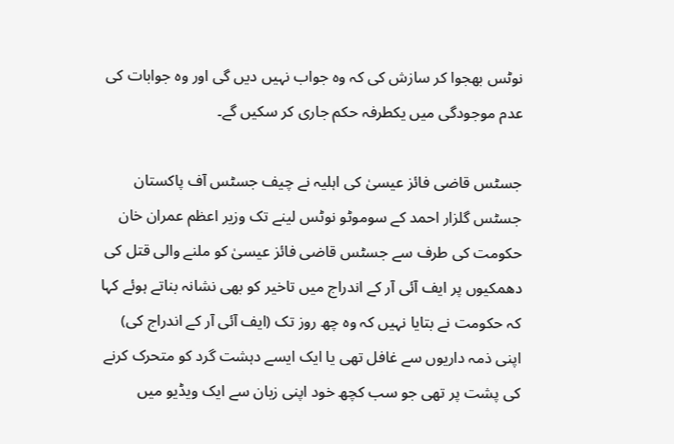نوٹس بھجوا کر سازش کی کہ وہ جواب نہیں دیں گی اور وہ جوابات کی عدم موجودگی میں یکطرفہ حکم جاری کر سکیں گے۔

جسٹس قاضی فائز عیسیٰ کی اہلیہ نے چیف جسٹس آف پاکستان جسٹس گلزار احمد کے سوموٹو نوٹس لینے تک وزیر اعظم عمران خان حکومت کی طرف سے جسٹس قاضی فائز عیسیٰ کو ملنے والی قتل کی دھمکیوں پر ایف آئی آر کے اندراج میں تاخیر کو بھی نشانہ بناتے ہوئے کہا کہ حکومت نے بتایا نہیں کہ وہ چھ روز تک (ایف آئی آر کے اندراج کی) اپنی ذمہ داریوں سے غافل تھی یا ایک ایسے دہشت گرد کو متحرک کرنے کی پشت پر تھی جو سب کچھ خود اپنی زبان سے ایک ویڈیو میں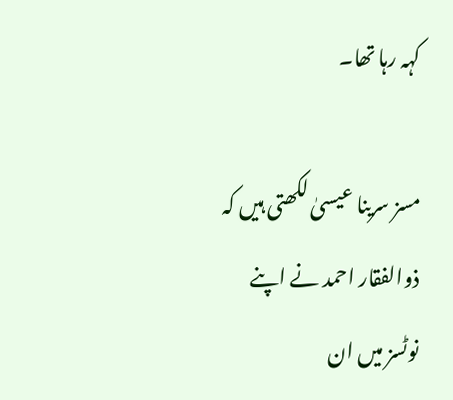کہہ رہا تھا۔

مسز سرینا عیسیٰ لکھتی ہیں کہ ذوالفقار احمد نے اپنے نوٹسز میں ان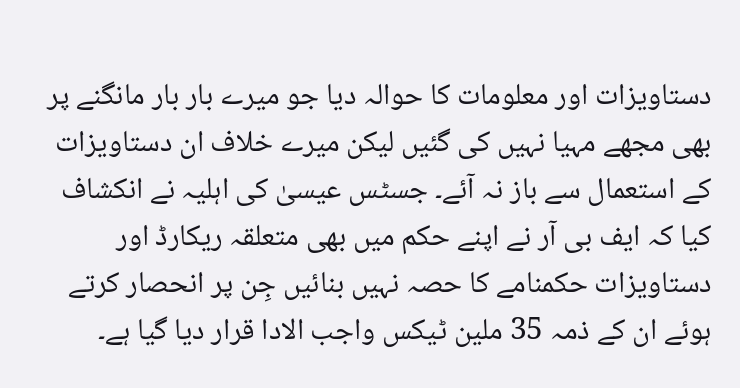دستاویزات اور معلومات کا حوالہ دیا جو میرے بار بار مانگنے پر بھی مجھے مہیا نہیں کی گئیں لیکن میرے خلاف ان دستاویزات کے استعمال سے باز نہ آئے۔ جسٹس عیسیٰ کی اہلیہ نے انکشاف کیا کہ ایف بی آر نے اپنے حکم میں بھی متعلقہ ریکارڈ اور دستاویزات حکمنامے کا حصہ نہیں بنائیں جِن پر انحصار کرتے ہوئے ان کے ذمہ 35 ملین ٹیکس واجب الادا قرار دیا گیا ہے۔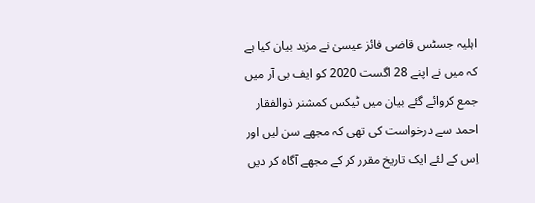اہلیہ جسٹس قاضی فائز عیسیٰ نے مزید بیان کیا ہے کہ میں نے اپنے 28 اگست 2020 کو ایف بی آر میں جمع کروائے گئے بیان میں ٹیکس کمشنر ذوالفقار احمد سے درخواست کی تھی کہ مجھے سن لیں اور اِس کے لئے ایک تاریخ مقرر کر کے مجھے آگاہ کر دیں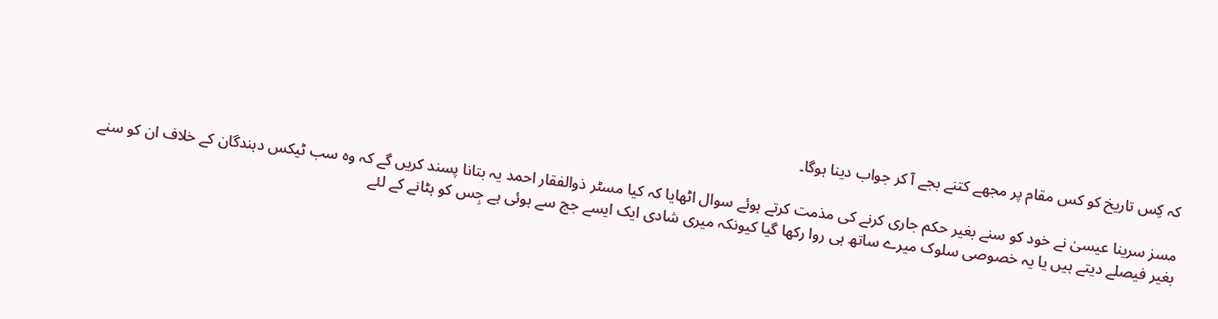کہ کِس تاریخ کو کس مقام پر مجھے کتنے بجے آ کر جواب دینا ہوگا۔

مسز سرینا عیسیٰ نے خود کو سنے بغیر حکم جاری کرنے کی مذمت کرتے ہوئے سوال اٹھایا کہ کیا مسٹر ذوالفقار احمد یہ بتانا پسند کریں گے کہ وہ سب ٹیکس دہندگان کے خلاف ان کو سنے بغیر فیصلے دیتے ہیں یا یہ خصوصی سلوک میرے ساتھ ہی روا رکھا گیا کیونکہ میری شادی ایک ایسے جج سے ہوئی ہے جِس کو ہٹانے کے لئے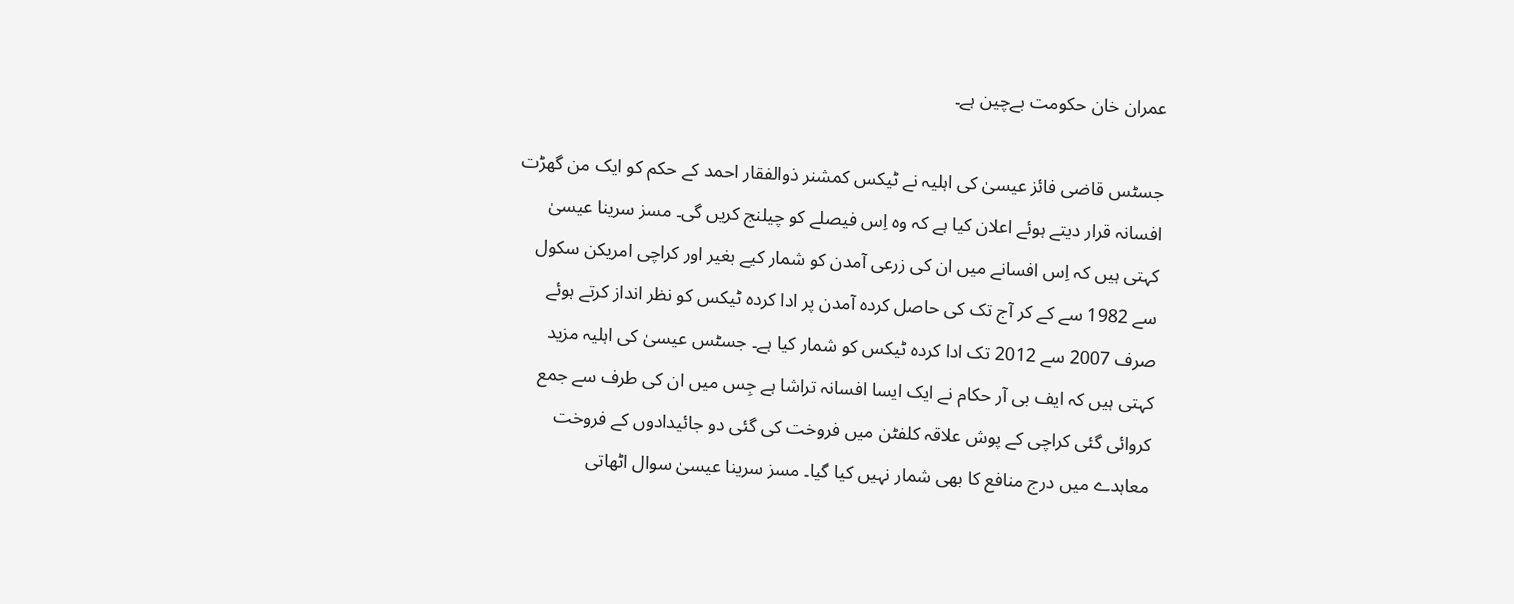عمران خان حکومت بےچین ہے۔

جسٹس قاضی فائز عیسیٰ کی اہلیہ نے ٹیکس کمشنر ذوالفقار احمد کے حکم کو ایک من گھڑت افسانہ قرار دیتے ہوئے اعلان کیا ہے کہ وہ اِس فیصلے کو چیلنج کریں گی۔ مسز سرینا عیسیٰ کہتی ہیں کہ اِس افسانے میں ان کی زرعی آمدن کو شمار کیے بغیر اور کراچی امریکن سکول سے 1982 سے کے کر آج تک کی حاصل کردہ آمدن پر ادا کردہ ٹیکس کو نظر انداز کرتے ہوئے صرف 2007 سے 2012 تک ادا کردہ ٹیکس کو شمار کیا ہے۔ جسٹس عیسیٰ کی اہلیہ مزید کہتی ہیں کہ ایف بی آر حکام نے ایک ایسا افسانہ تراشا ہے جِس میں ان کی طرف سے جمع کروائی گئی کراچی کے پوش علاقہ کلفٹن میں فروخت کی گئی دو جائیدادوں کے فروخت معاہدے میں درج منافع کا بھی شمار نہیں کیا گیا۔ مسز سرینا عیسیٰ سوال اٹھاتی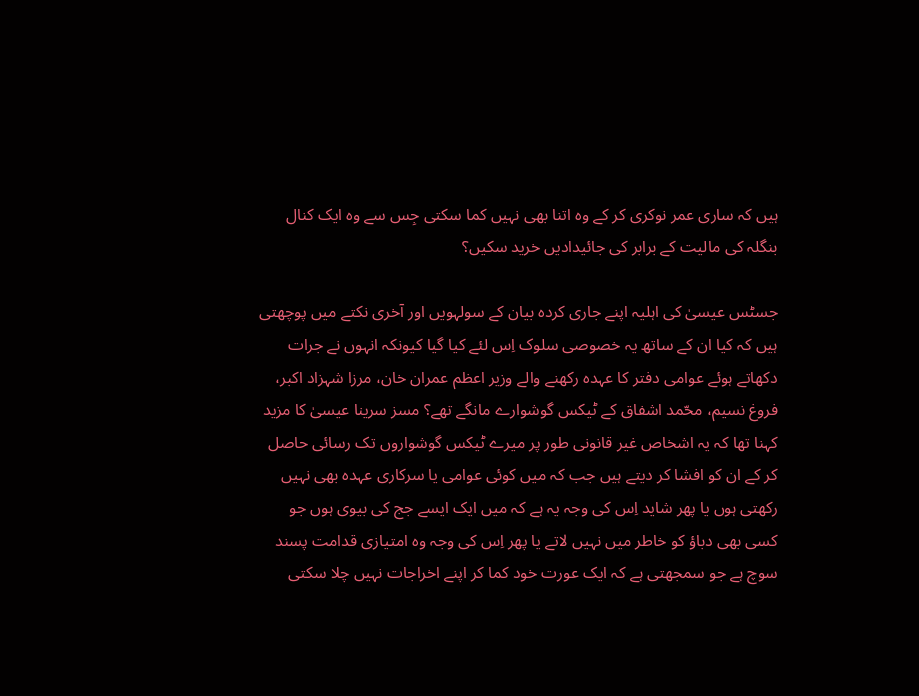ہیں کہ ساری عمر نوکری کر کے وہ اتنا بھی نہیں کما سکتی جِس سے وہ ایک کنال بنگلہ کی مالیت کے برابر کی جائیدادیں خرید سکیں؟

جسٹس عیسیٰ کی اہلیہ اپنے جاری کردہ بیان کے سولہویں اور آخری نکتے میں پوچھتی ہیں کہ کیا ان کے ساتھ یہ خصوصی سلوک اِس لئے کیا گیا کیونکہ انہوں نے جرات دکھاتے ہوئے عوامی دفتر کا عہدہ رکھنے والے وزیر اعظم عمران خان، مرزا شہزاد اکبر، فروغ نسیم، محّمد اشفاق کے ٹیکس گوشوارے مانگے تھے؟ مسز سرینا عیسیٰ کا مزید کہنا تھا کہ یہ اشخاص غیر قانونی طور پر میرے ٹیکس گوشواروں تک رسائی حاصل کر کے ان کو افشا کر دیتے ہیں جب کہ میں کوئی عوامی یا سرکاری عہدہ بھی نہیں رکھتی ہوں یا پھر شاید اِس کی وجہ یہ ہے کہ میں ایک ایسے جج کی بیوی ہوں جو کسی بھی دباؤ کو خاطر میں نہیں لاتے یا پھر اِس کی وجہ وہ امتیازی قدامت پسند سوچ ہے جو سمجھتی ہے کہ ایک عورت خود کما کر اپنے اخراجات نہیں چلا سکتی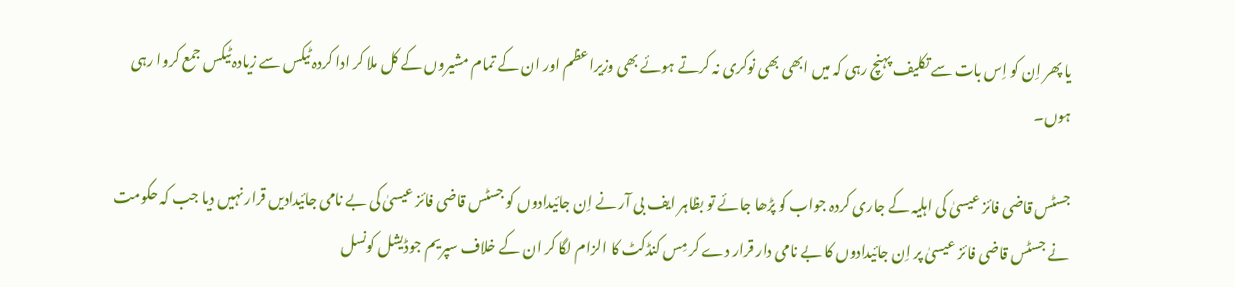یا پھر اِن کو اِس بات سے تکلیف پہنچ رہی کہ میں ابھی بھی نوکری نہ کرتے ہوئے بھی وزیراعظم اور ان کے تمام مشیروں کے کل ملا کر ادا کردہ ٹیکس سے زیادہ ٹیکس جمع کروا رہی ہوں۔

جسٹس قاضی فائز عیسیٰ کی اہلیہ کے جاری کردہ جواب کو پڑھا جائے تو بظاہر ایف بی آر نے اِن جائیدادوں کو جسٹس قاضی فائز عیسیٰ کی بے نامی جائیدادیں قرار نہیں دیا جب کہ حکومت نے جسٹس قاضی فائز عیسیٰ پر اِن جائیدادوں کا بے نامی دار قرار دے کر مِس کنڈکٹ کا الزام لگا کر ان کے خلاف سپریم جوڈیشل کونسل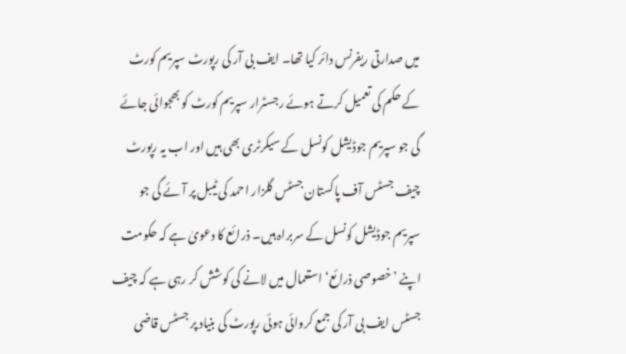میں صدارتی ریفرنس دائر کیا تھا۔ ایف بی آر کی رپورٹ سپریم کورٹ کے حکم کی تعمیل کرتے ہوئے رجسٹرار سپریم کورٹ کو بھجوائی جائے گی جو سپریم جوڈیشل کونسل کے سیکرٹری بھی ہیں اور اب یہ رپورٹ چیف جسٹس آف پاکستان جسٹس گلزار احمد کی ٹیبل پر آئے گی جو سپریم جوڈیشل کونسل کے سربراہ ہیں۔ ذرائع کا دعویٰ ہے کہ حکومت اپنے ’خصوصی ذرائع‘ استعمال میں لانے کی کوشش کر رہی ہے کہ چیف جسٹس ایف بی آر کی جمع کروائی ہوئی رپورٹ کی بنیاد پر جسٹس قاضی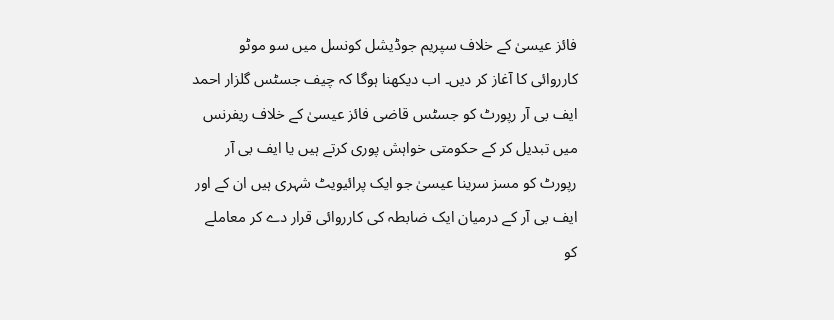فائز عیسیٰ کے خلاف سپریم جوڈیشل کونسل میں سو موٹو کارروائی کا آغاز کر دیں۔ اب دیکھنا ہوگا کہ چیف جسٹس گلزار احمد ایف بی آر رپورٹ کو جسٹس قاضی فائز عیسیٰ کے خلاف ریفرنس میں تبدیل کر کے حکومتی خواہش پوری کرتے ہیں یا ایف بی آر رپورٹ کو مسز سرینا عیسیٰ جو ایک پرائیویٹ شہری ہیں ان کے اور ایف بی آر کے درمیان ایک ضابطہ کی کارروائی قرار دے کر معاملے کو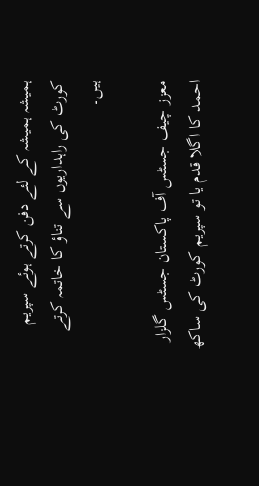ہمیشہ ہمیشہ کے لئے دفن کرتے ہوئے سپریم کورٹ کی راہداریوں سے تناؤ کا خاتمہ کرتے ہیں۔

معزز چیف جسٹس آف پاکستان جسٹس گلزار احمد کا اگلا قدم یا تو سپریم کورٹ کی ساکھ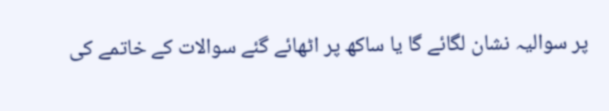پر سوالیہ نشان لگائے گا یا ساکھ پر اٹھائے گئے سوالات کے خاتمے کی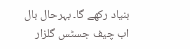بنیاد رکھے گا۔ بہرحال بال اب چیف جسٹس گلزار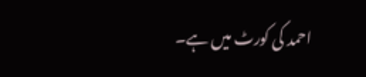احمد کی کورٹ میں ہے۔